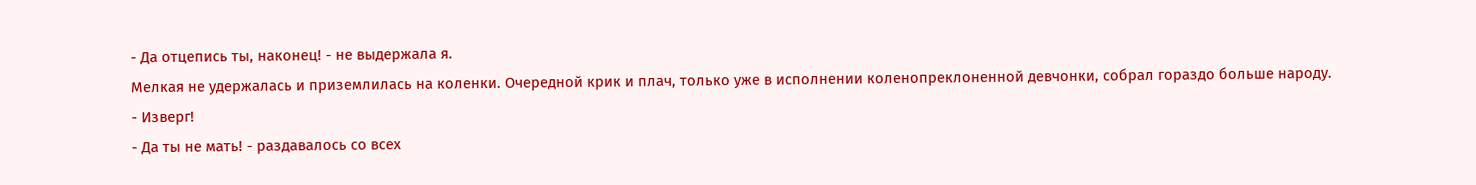- Да отцепись ты, наконец! - не выдержала я.
Мелкая не удержалась и приземлилась на коленки. Очередной крик и плач, только уже в исполнении коленопреклоненной девчонки, собрал гораздо больше народу.
- Изверг!
- Да ты не мать! - раздавалось со всех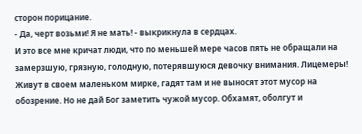сторон порицание.
- Да, черт возьми! Я не мать! - выкрикнула в сердцах.
И это все мне кричат люди, что по меньшей мере часов пять не обращали на замерзшую, грязную, голодную, потерявшуюся девочку внимания. Лицемеры! Живут в своем маленьком мирке, гадят там и не выносят этот мусор на обозрение. Но не дай Бог заметить чужой мусор. Обхамят, оболгут и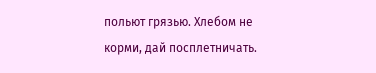польют грязью. Хлебом не корми, дай посплетничать.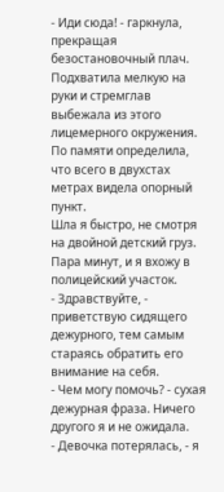- Иди сюда! - гаркнула, прекращая безостановочный плач. Подхватила мелкую на руки и стремглав выбежала из этого лицемерного окружения. По памяти определила, что всего в двухстах метрах видела опорный пункт.
Шла я быстро, не смотря на двойной детский груз. Пара минут, и я вхожу в полицейский участок.
- Здравствуйте, - приветствую сидящего дежурного, тем самым стараясь обратить его внимание на себя.
- Чем могу помочь? - сухая дежурная фраза. Ничего другого я и не ожидала.
- Девочка потерялась, - я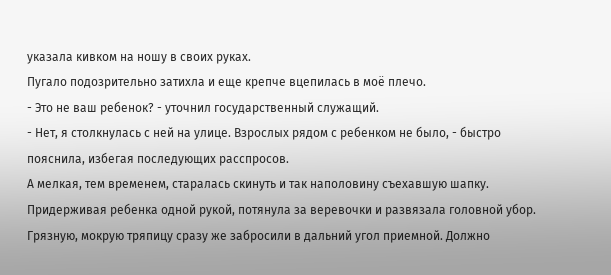указала кивком на ношу в своих руках.
Пугало подозрительно затихла и еще крепче вцепилась в моё плечо.
- Это не ваш ребенок? - уточнил государственный служащий.
- Нет, я столкнулась с ней на улице. Взрослых рядом с ребенком не было, - быстро пояснила, избегая последующих расспросов.
А мелкая, тем временем, старалась скинуть и так наполовину съехавшую шапку. Придерживая ребенка одной рукой, потянула за веревочки и развязала головной убор. Грязную, мокрую тряпицу сразу же забросили в дальний угол приемной. Должно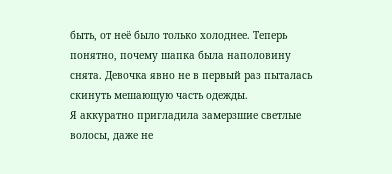быть, от неё было только холоднее. Теперь понятно, почему шапка была наполовину снята. Девочка явно не в первый раз пыталась скинуть мешающую часть одежды.
Я аккуратно пригладила замерзшие светлые волосы, даже не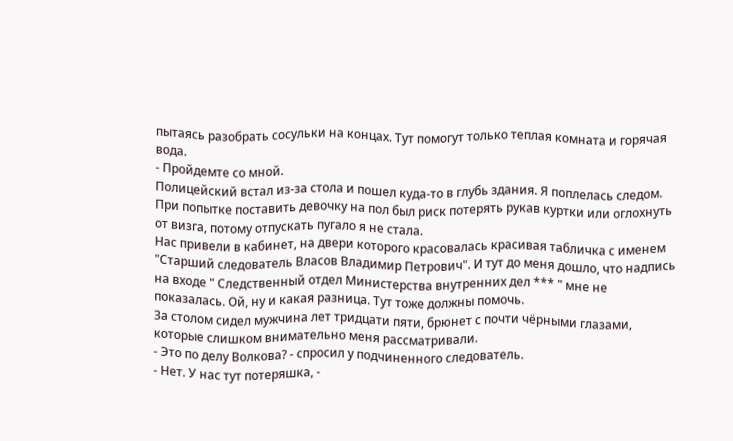пытаясь разобрать сосульки на концах. Тут помогут только теплая комната и горячая вода.
- Пройдемте со мной.
Полицейский встал из-за стола и пошел куда-то в глубь здания. Я поплелась следом. При попытке поставить девочку на пол был риск потерять рукав куртки или оглохнуть от визга, потому отпускать пугало я не стала.
Нас привели в кабинет, на двери которого красовалась красивая табличка с именем "Старший следователь Власов Владимир Петрович". И тут до меня дошло, что надпись на входе " Следственный отдел Министерства внутренних дел *** " мне не показалась. Ой, ну и какая разница. Тут тоже должны помочь.
За столом сидел мужчина лет тридцати пяти, брюнет с почти чёрными глазами, которые слишком внимательно меня рассматривали.
- Это по делу Волкова? - спросил у подчиненного следователь.
- Нет. У нас тут потеряшка, -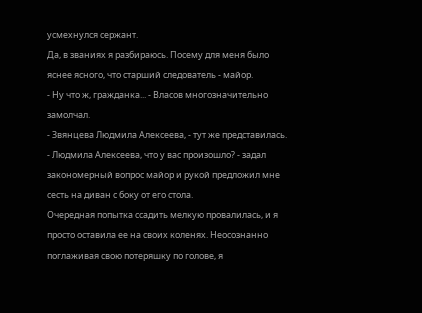усмехнулся сержант.
Да, в званиях я разбираюсь. Посему для меня было яснее ясного, что старший следователь - майор.
- Ну что ж, гражданка... - Власов многозначительно замолчал.
- Звянцева Людмила Алексеева, - тут же представилась.
- Людмила Алексеева, что у вас произошло? - задал закономерный вопрос майор и рукой предложил мне сесть на диван с боку от его стола.
Очередная попытка ссадить мелкую провалилась, и я просто оставила ее на своих коленях. Неосознанно поглаживая свою потеряшку по голове, я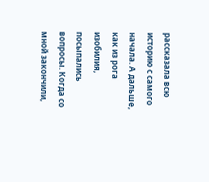рассказала всю историю с самого начала. А дальше, как из рога изобилия, посыпались вопросы. Когда со мной закончили,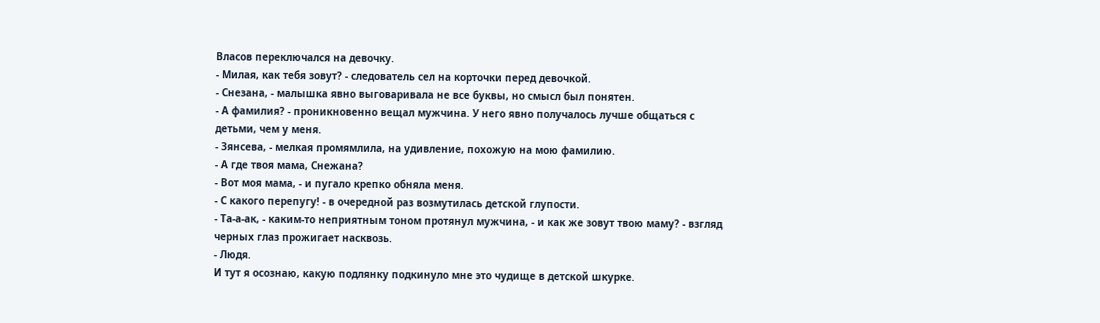Власов переключался на девочку.
- Милая, как тебя зовут? - следователь сел на корточки перед девочкой.
- Снезана, - малышка явно выговаривала не все буквы, но смысл был понятен.
- А фамилия? - проникновенно вещал мужчина. У него явно получалось лучше общаться с детьми, чем у меня.
- Зянсева, - мелкая промямлила, на удивление, похожую на мою фамилию.
- А где твоя мама, Снежана?
- Вот моя мама, - и пугало крепко обняла меня.
- С какого перепугу! - в очередной раз возмутилась детской глупости.
- Та-а-ак, - каким-то неприятным тоном протянул мужчина, - и как же зовут твою маму? - взгляд черных глаз прожигает насквозь.
- Людя.
И тут я осознаю, какую подлянку подкинуло мне это чудище в детской шкурке.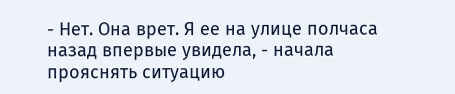- Нет. Она врет. Я ее на улице полчаса назад впервые увидела, - начала прояснять ситуацию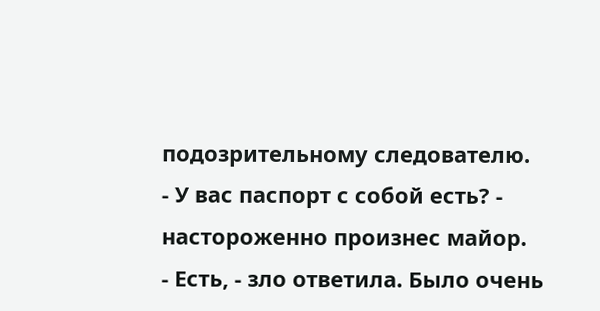подозрительному следователю.
- У вас паспорт с собой есть? - настороженно произнес майор.
- Есть, - зло ответила. Было очень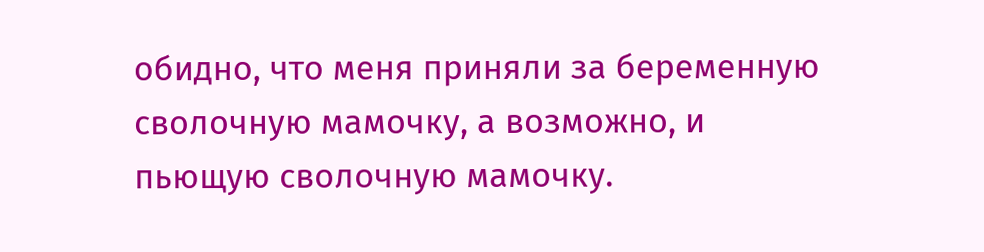обидно, что меня приняли за беременную сволочную мамочку, а возможно, и пьющую сволочную мамочку.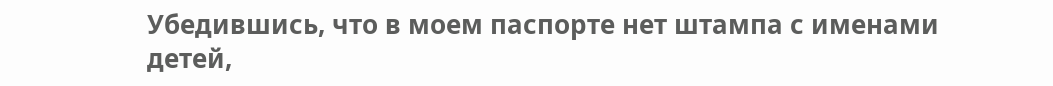Убедившись, что в моем паспорте нет штампа с именами детей,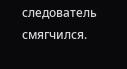следователь смягчился.